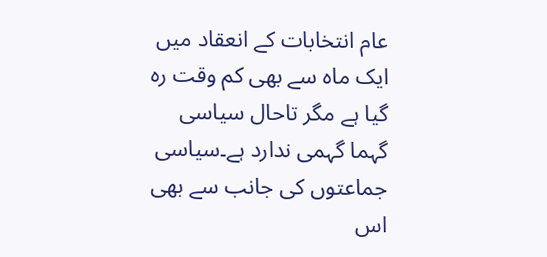عام انتخابات کے انعقاد میں ایک ماہ سے بھی کم وقت رہ گیا ہے مگر تاحال سیاسی گہما گہمی ندارد ہے۔سیاسی جماعتوں کی جانب سے بھی اس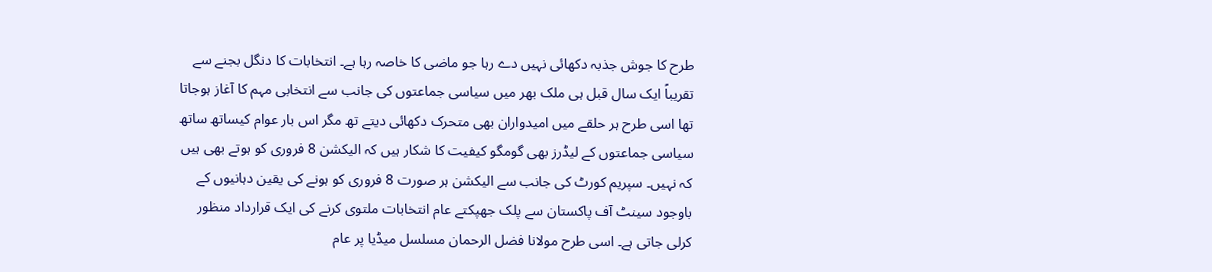طرح کا جوش جذبہ دکھائی نہیں دے رہا جو ماضی کا خاصہ رہا ہے۔ انتخابات کا دنگل بجنے سے تقریباً ایک سال قبل ہی ملک بھر میں سیاسی جماعتوں کی جانب سے انتخابی مہم کا آغاز ہوجاتا تھا اسی طرح ہر حلقے میں امیدواران بھی متحرک دکھائی دیتے تھ مگر اس بار عوام کیساتھ ساتھ سیاسی جماعتوں کے لیڈرز بھی گومگو کیفیت کا شکار ہیں کہ الیکشن 8 فروری کو ہوتے بھی ہیں کہ نہیں۔ سپریم کورٹ کی جانب سے الیکشن ہر صورت 8 فروری کو ہونے کی یقین دہانیوں کے باوجود سینٹ آف پاکستان سے پلک جھپکتے عام انتخابات ملتوی کرنے کی ایک قرارداد منظور کرلی جاتی ہے۔ اسی طرح مولانا فضل الرحمان مسلسل میڈیا پر عام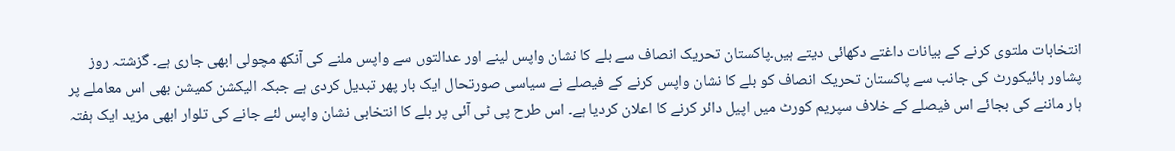انتخابات ملتوی کرنے کے بیانات داغتے دکھائی دیتے ہیں۔پاکستان تحریک انصاف سے بلے کا نشان واپس لینے اور عدالتوں سے واپس ملنے کی آنکھ مچولی ابھی جاری ہے۔ گزشتہ روز پشاور ہائیکورٹ کی جانب سے پاکستان تحریک انصاف کو بلے کا نشان واپس کرنے کے فیصلے نے سیاسی صورتحال ایک بار پھر تبدیل کردی ہے جبکہ الیکشن کمیشن بھی اس معاملے پر ہار ماننے کی بجائے اس فیصلے کے خلاف سپریم کورٹ میں اپیل دائر کرنے کا اعلان کردیا ہے۔ اس طرح پی ٹی آئی پر بلے کا انتخابی نشان واپس لئے جانے کی تلوار ابھی مزید ایک ہفتہ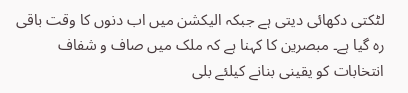لٹکتی دکھائی دیتی ہے جبکہ الیکشن میں اب دنوں کا وقت باقی رہ گیا ہے۔ مبصرین کا کہنا ہے کہ ملک میں صاف و شفاف انتخابات کو یقینی بنانے کیلئے بلی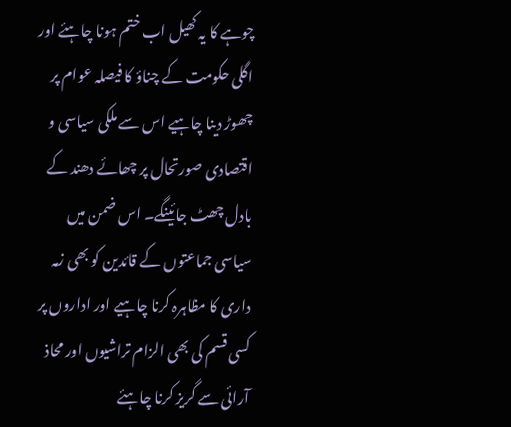چوہے کا یہ کھیل اب ختم ہونا چاہئے اور اگلی حکومت کے چناؤ کا فیصلہ عوام پر چھوڑ دینا چاہیے اس سے ملکی سیاسی و اقتصادی صورتحال پر چھائے دھند کے بادل چھٹ جائینگے۔ اس ضمن میں سیاسی جماعتوں کے قائدین کو بھی زمہ داری کا مظاہرہ کرنا چاہیے اور اداروں پر کسی قسم کی بھی الزام تراشیوں اور محاذ آرائی سے گریز کرنا چاہئے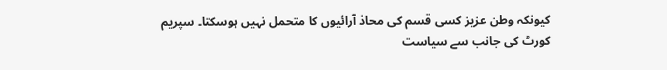کیونکہ وطن عزیز کسی قسم کی محاذ آرائیوں کا متحمل نہیں ہوسکتا۔ سپریم کورٹ کی جانب سے سیاست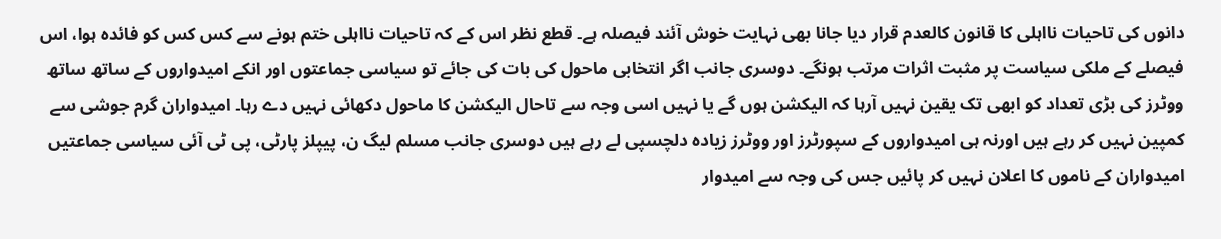دانوں کی تاحیات نااہلی کا قانون کالعدم قرار دیا جانا بھی نہایت خوش آئند فیصلہ ہے۔ قطع نظر اس کے کہ تاحیات نااہلی ختم ہونے سے کس کس کو فائدہ ہوا، اس فیصلے کے ملکی سیاست پر مثبت اثرات مرتب ہونگے۔ دوسری جانب اگر انتخابی ماحول کی بات کی جائے تو سیاسی جماعتوں اور انکے امیدواروں کے ساتھ ساتھ ووٹرز کی بڑی تعداد کو ابھی تک یقین نہیں آرہا کہ الیکشن ہوں گے یا نہیں اسی وجہ سے تاحال الیکشن کا ماحول دکھائی نہیں دے رہا۔ امیدواران گرم جوشی سے کمپین نہیں کر رہے ہیں اورنہ ہی امیدواروں کے سپورٹرز اور ووٹرز زیادہ دلچسپی لے رہے ہیں دوسری جانب مسلم لیگ ن، پیپلز پارٹی، پی ٹی آئی سیاسی جماعتیں امیدواران کے ناموں کا اعلان نہیں کر پائیں جس کی وجہ سے امیدوار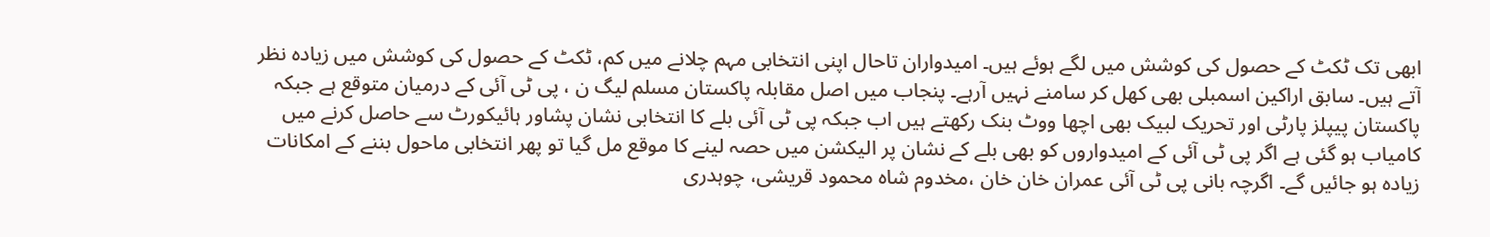ابھی تک ٹکٹ کے حصول کی کوشش میں لگے ہوئے ہیں۔ امیدواران تاحال اپنی انتخابی مہم چلانے میں کم، ٹکٹ کے حصول کی کوشش میں زیادہ نظر آتے ہیں۔ سابق اراکین اسمبلی بھی کھل کر سامنے نہیں آرہے۔ پنجاب میں اصل مقابلہ پاکستان مسلم لیگ ن ، پی ٹی آئی کے درمیان متوقع ہے جبکہ پاکستان پیپلز پارٹی اور تحریک لبیک بھی اچھا ووٹ بنک رکھتے ہیں اب جبکہ پی ٹی آئی بلے کا انتخابی نشان پشاور ہائیکورٹ سے حاصل کرنے میں کامیاب ہو گئی ہے اگر پی ٹی آئی کے امیدواروں کو بھی بلے کے نشان پر الیکشن میں حصہ لینے کا موقع مل گیا تو پھر انتخابی ماحول بننے کے امکانات زیادہ ہو جائیں گے۔ اگرچہ بانی پی ٹی آئی عمران خان خان ،مخدوم شاہ محمود قریشی، چوہدری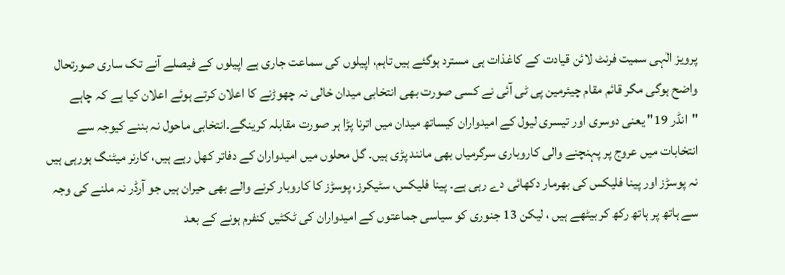پرویز الٰہی سمیت فرنٹ لائن قیادت کے کاغذات ہی مسترد ہوگئے ہیں تاہم، اپیلوں کی سماعت جاری ہے اپیلوں کے فیصلے آنے تک ساری صورتحال واضح ہوگی مگر قائم مقام چیئرمین پی ٹی آئی نے کسی صورت بھی انتخابی میدان خالی نہ چھوڑنے کا اعلان کرتے ہوئے اعلان کیا ہے کہ چاہے "انڈر 19" یعنی دوسری اور تیسری لیول کے امیدواران کیساتھ میدان میں اترنا پڑا ہر صورت مقابلہ کرینگے۔انتخابی ماحول نہ بننے کیوجہ سے انتخابات میں عروج پر پہنچنے والی کاروباری سرگرمیاں بھی مانند پڑی ہیں۔ گل محلوں میں امیدواران کے دفاتر کھل رہے ہیں، کارنر میٹنگ ہورہی ہیں نہ پوسڑز اور پینا فلیکس کی بھرمار دکھائی دے رہی ہے۔ پینا فلیکس، سٹیکرز، پوسڑز کا کاروبار کرنے والے بھی حیران ہیں جو آرڈر نہ ملنے کی وجہ سے ہاتھ پر ہاتھ رکھ کر بیٹھے ہیں ، لیکن 13 جنوری کو سیاسی جماعتوں کے امیدواران کی ٹکٹیں کنفرم ہونے کے بعد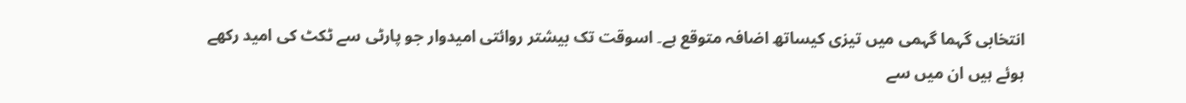انتخابی گہما گہمی میں تیزی کیساتھ اضافہ متوقع ہے۔ اسوقت تک بیشتر روائتی امیدوار جو پارٹی سے ٹکٹ کی امید رکھے ہوئے ہیں ان میں سے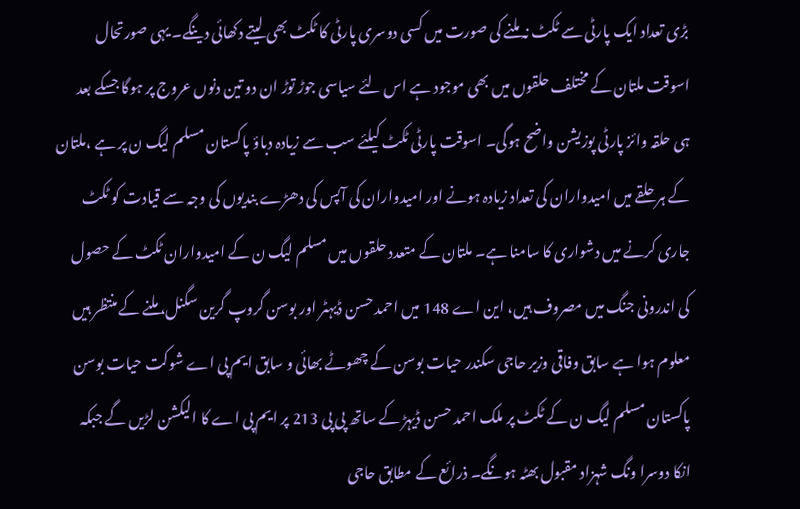بڑی تعداد ایک پارٹی سے ٹکٹ نہ ملنے کی صورت میں کسی دوسری پارٹی کا ٹکٹ بھی لیتے دکھائی دینگے۔ یہی صورتحال اسوقت ملتان کے مختلف حلقوں میں بھی موجود ہے اس لئے سیاسی جوڑ توڑ ان دو تین دنوں عروج پر ہوگا جسکے بعد ہی حلقہ وائز پارٹی پوزیشن واضح ہوگی۔ اسوقت پارٹی ٹکٹ کیلئے سب سے زیادہ دباؤ پاکستان مسلم لیگ ن پر ہے ،ملتان کے ہر حلقے میں امیدواران کی تعداد زیادہ ہونے اور امیدواران کی آپس کی دھڑے بندیوں کی وجہ سے قیادت کو ٹکٹ جاری کرنے میں دشواری کا سامنا ہے۔ ملتان کے متعدد حلقوں میں مسلم لیگ ن کے امیدواران ٹکٹ کے حصول کی اندرونی جنگ میں مصروف ہیں، این اے 148 میں احمد حسن ڈیہٹر اور بوسن گروپ گرین سگنل، ملنے کے منتظر ہیں معلوم ہوا ہے سابق وفاقی وزیر حاجی سکندر حیات بوسن کے چھوٹے بھائی و سابق ایم پی اے شوکت حیات بوسن پاکستان مسلم لیگ ن کے ٹکٹ پر ملک احمد حسن ڈیہڑ کے ساتھ پی پی 213 پر ایم پی اے کا الیکشن لڑیں گے جبکہ انکا دوسرا ونگ شہزاد مقبول بھٹہ ہونگے۔ ذرائع کے مطابق حاجی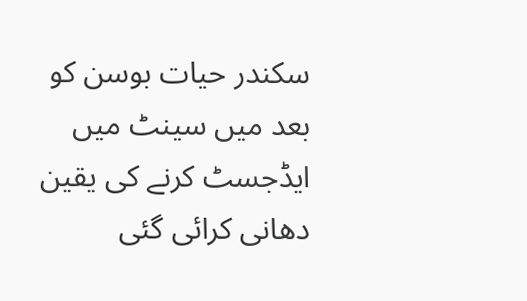سکندر حیات بوسن کو بعد میں سینٹ میں ایڈجسٹ کرنے کی یقین دھانی کرائی گئی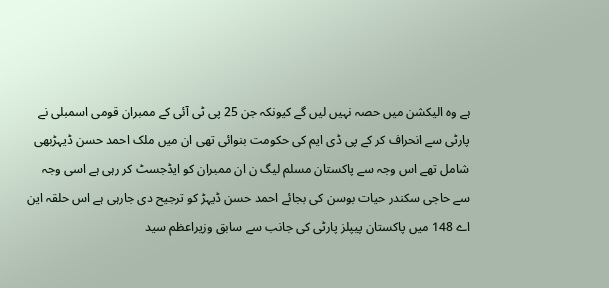ہے وہ الیکشن میں حصہ نہیں لیں گے کیونکہ جن 25 پی ٹی آئی کے ممبران قومی اسمبلی نے پارٹی سے انحراف کر کے پی ڈی ایم کی حکومت بنوائی تھی ان میں ملک احمد حسن ڈیہڑبھی شامل تھے اس وجہ سے پاکستان مسلم لیگ ن ان ممبران کو ایڈجسٹ کر رہی ہے اسی وجہ سے حاجی سکندر حیات بوسن کی بجائے احمد حسن ڈیہڑ کو ترجیح دی جارہی ہے اس حلقہ این اے 148 میں پاکستان پیپلز پارٹی کی جانب سے سابق وزیراعظم سید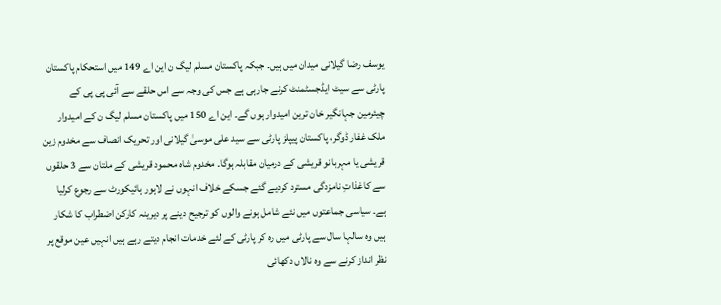یوسف رضا گیلانی میدان میں ہیں۔ جبکہ پاکستان مسلم لیگ ن این اے 149 میں استحکام پاکستان پارٹی سے سیٹ ایڈجسٹمنٹ کرنے جارہی ہے جس کی وجہ سے اس حلقے سے آئی پی پی کے چیئرمین جہانگیر خان ترین امیدوار ہوں گے۔ این اے 150 میں پاکستان مسلم لیگ ن کے امیدوار ملک غفار ڈوگر، پاکستان پیپلز پارٹی سے سید علی موسیٰ گیلانی اور تحریک انصاف سے مخدوم زین قریشی یا مہربانو قریشی کے درمیان مقابلہ ہوگا۔ مخدوم شاہ محمود قریشی کے ملتان سے 3 حلقوں سے کاغذاتِ نامزدگی مسترد کردیے گئے جسکے خلاف انہوں نے لاہور ہائیکورٹ سے رجوع کرلیا ہے۔ سیاسی جماعتوں میں نئے شامل ہونے والوں کو ترجیح دینے پر دیرینہ کارکن اضطراب کا شکار ہیں وہ سالہا سال سے پارٹی میں رہ کر پارٹی کے لئے خدمات انجام دیتے رہے ہیں انہیں عین موقع پر نظر انداز کرنے سے وہ نالاں دکھائی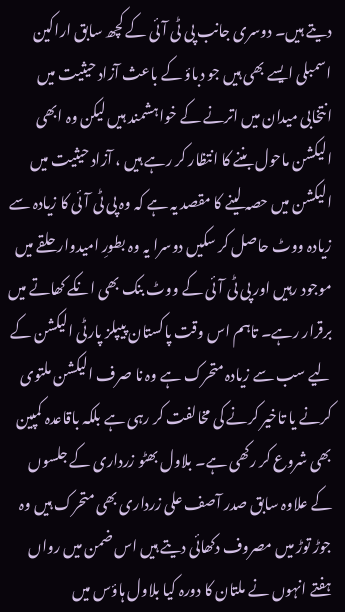دیتے ہیں۔ دوسری جانب پی ٹی آئی کے کچھ سابق اراکین اسمبلی ایسے بھی ہیں جو دباؤ کے باعث آزاد حیثیت میں انتخابی میدان میں اترنے کے خواہشمند ہیں لیکن وہ ابھی الیکشن ماحول بننے کا انتظار کر رہے ہیں ، آزاد حیثیت میں الیکشن میں حصہ لینے کا مقصد یہ ہے کہ وہ پی ٹی آئی کا زیادہ سے زیادہ ووٹ حاصل کر سکیں دوسرا یہ وہ بطورِ امیدوار حلقے میں موجود رہیں اور پی ٹی آئی کے ووٹ بنک بھی انکے کھاتے میں برقرار رہے۔ تاہم اس وقت پاکستان پیپلز پارٹی الیکشن کے لیے سب سے زیادہ متحرک ہے وہ نا صرف الیکشن ملتوی کرنے یا تاخیر کرنے کی مخالفت کر رہی ہے بلکہ باقاعدہ کمپین بھی شروع کر رکھی ہے۔ بلاول بھٹو زرداری کے جلسوں کے علاوہ سابق صدر آصف علی زرداری بھی متحرک ہیں وہ جوڑ توڑ میں مصروف دکھائی دیتے ہیں اس ضمن میں رواں ہفتے انہوں نے ملتان کا دورہ کیا بلاول ہاؤس میں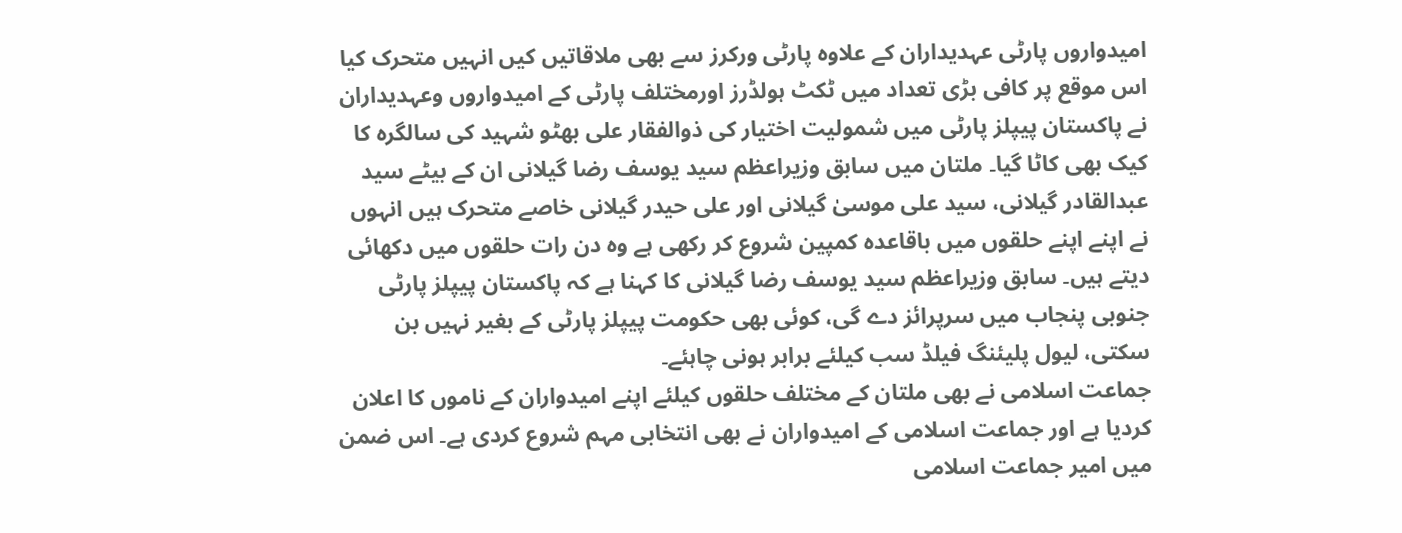امیدواروں پارٹی عہدیداران کے علاوہ پارٹی ورکرز سے بھی ملاقاتیں کیں انہیں متحرک کیا اس موقع پر کافی بڑی تعداد میں ٹکٹ ہولڈرز اورمختلف پارٹی کے امیدواروں وعہدیداران نے پاکستان پیپلز پارٹی میں شمولیت اختیار کی ذوالفقار علی بھٹو شہید کی سالگرہ کا کیک بھی کاٹا گیا۔ ملتان میں سابق وزیراعظم سید یوسف رضا گیلانی ان کے بیٹے سید عبدالقادر گیلانی، سید علی موسیٰ گیلانی اور علی حیدر گیلانی خاصے متحرک ہیں انہوں نے اپنے اپنے حلقوں میں باقاعدہ کمپین شروع کر رکھی ہے وہ دن رات حلقوں میں دکھائی دیتے ہیں۔ سابق وزیراعظم سید یوسف رضا گیلانی کا کہنا ہے کہ پاکستان پیپلز پارٹی جنوبی پنجاب میں سرپرائز دے گی، کوئی بھی حکومت پیپلز پارٹی کے بغیر نہیں بن سکتی، لیول پلیئنگ فیلڈ سب کیلئے برابر ہونی چاہئے۔
جماعت اسلامی نے بھی ملتان کے مختلف حلقوں کیلئے اپنے امیدواران کے ناموں کا اعلان کردیا ہے اور جماعت اسلامی کے امیدواران نے بھی انتخابی مہم شروع کردی ہے۔ اس ضمن میں امیر جماعت اسلامی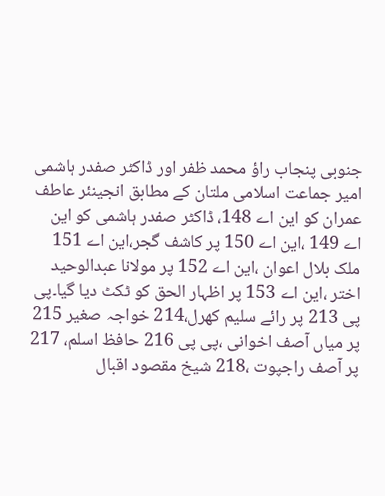جنوبی پنجاب راؤ محمد ظفر اور ڈاکٹر صفدر ہاشمی امیر جماعت اسلامی ملتان کے مطابق انجینئر عاطف عمران کو این اے 148، ڈاکٹر صفدر ہاشمی کو این اے 149 ،این اے 150 پر کاشف گجر،این اے 151 ملک بلال اعوان ،این اے 152 پر مولانا عبدالوحید اختر ،این اے 153 پر اظہار الحق کو ٹکٹ دیا گیا۔پی پی 213 پر رائے سلیم کھرل،214 خواجہ صغیر 215 پر میاں آصف اخوانی ،پی پی 216 حافظ اسلم، 217 پر آصف راجپوت ،218 شیخ مقصود اقبال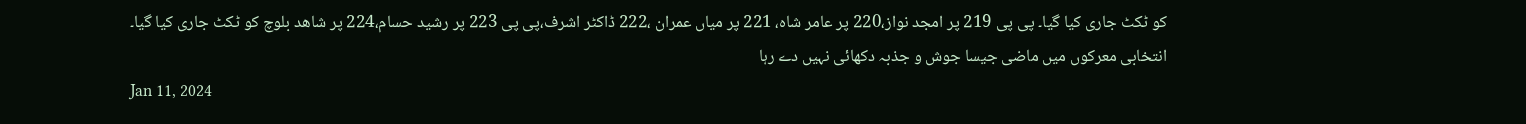کو ٹکٹ جاری کیا گیا۔ پی پی 219 پر امجد نواز،220 پر عامر شاہ، 221 پر میاں عمران ،222 ڈاکٹر اشرف،پی پی 223 پر رشید حسام،224 پر شاھد بلوچ کو ٹکٹ جاری کیا گیا۔
انتخابی معرکوں میں ماضی جیسا جوش و جذبہ دکھائی نہیں دے رہا
Jan 11, 2024